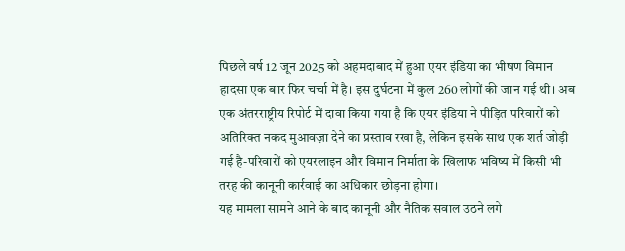पिछले वर्ष 12 जून 2025 को अहमदाबाद में हुआ एयर इंडिया का भीषण विमान हादसा एक बार फिर चर्चा में है। इस दुर्घटना में कुल 260 लोगों की जान गई थी। अब एक अंतरराष्ट्रीय रिपोर्ट में दावा किया गया है कि एयर इंडिया ने पीड़ित परिवारों को अतिरिक्त नकद मुआवज़ा देने का प्रस्ताव रखा है, लेकिन इसके साथ एक शर्त जोड़ी गई है-परिवारों को एयरलाइन और विमान निर्माता के खिलाफ भविष्य में किसी भी तरह की कानूनी कार्रवाई का अधिकार छोड़ना होगा।
यह मामला सामने आने के बाद कानूनी और नैतिक सवाल उठने लगे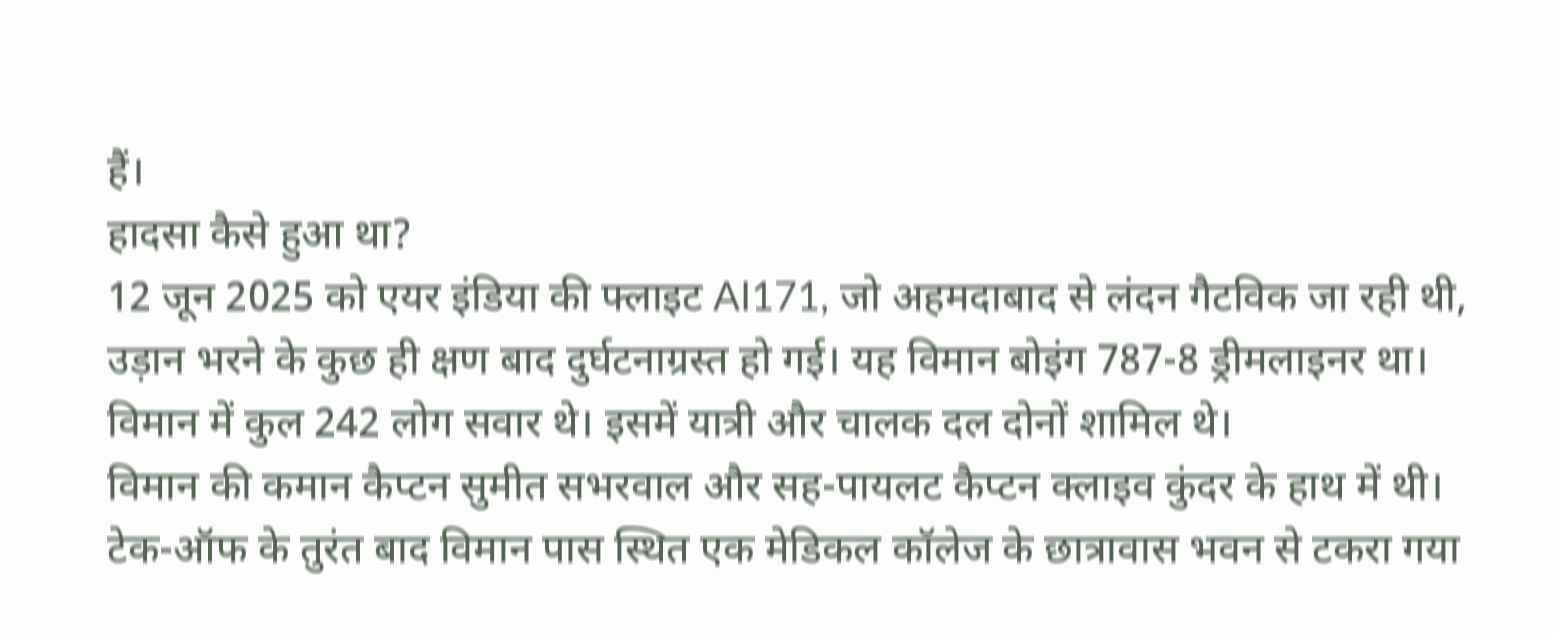हैं।
हादसा कैसे हुआ था?
12 जून 2025 को एयर इंडिया की फ्लाइट AI171, जो अहमदाबाद से लंदन गैटविक जा रही थी, उड़ान भरने के कुछ ही क्षण बाद दुर्घटनाग्रस्त हो गई। यह विमान बोइंग 787-8 ड्रीमलाइनर था। विमान में कुल 242 लोग सवार थे। इसमें यात्री और चालक दल दोनों शामिल थे।
विमान की कमान कैप्टन सुमीत सभरवाल और सह-पायलट कैप्टन क्लाइव कुंदर के हाथ में थी। टेक-ऑफ के तुरंत बाद विमान पास स्थित एक मेडिकल कॉलेज के छात्रावास भवन से टकरा गया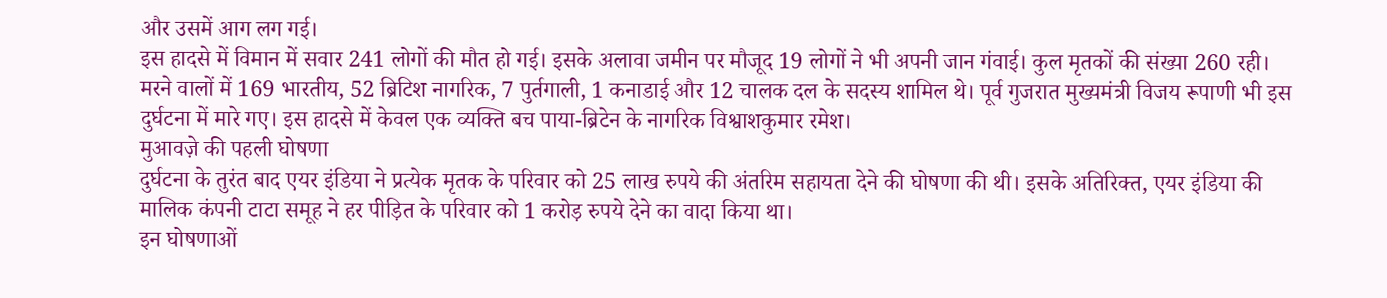और उसमें आग लग गई।
इस हादसे में विमान में सवार 241 लोगों की मौत हो गई। इसके अलावा जमीन पर मौजूद 19 लोगों ने भी अपनी जान गंवाई। कुल मृतकों की संख्या 260 रही।
मरने वालों में 169 भारतीय, 52 ब्रिटिश नागरिक, 7 पुर्तगाली, 1 कनाडाई और 12 चालक दल के सदस्य शामिल थे। पूर्व गुजरात मुख्यमंत्री विजय रूपाणी भी इस दुर्घटना में मारे गए। इस हादसे में केवल एक व्यक्ति बच पाया-ब्रिटेन के नागरिक विश्वाशकुमार रमेश।
मुआवज़े की पहली घोषणा
दुर्घटना के तुरंत बाद एयर इंडिया ने प्रत्येक मृतक के परिवार को 25 लाख रुपये की अंतरिम सहायता देने की घोषणा की थी। इसके अतिरिक्त, एयर इंडिया की मालिक कंपनी टाटा समूह ने हर पीड़ित के परिवार को 1 करोड़ रुपये देने का वादा किया था।
इन घोषणाओं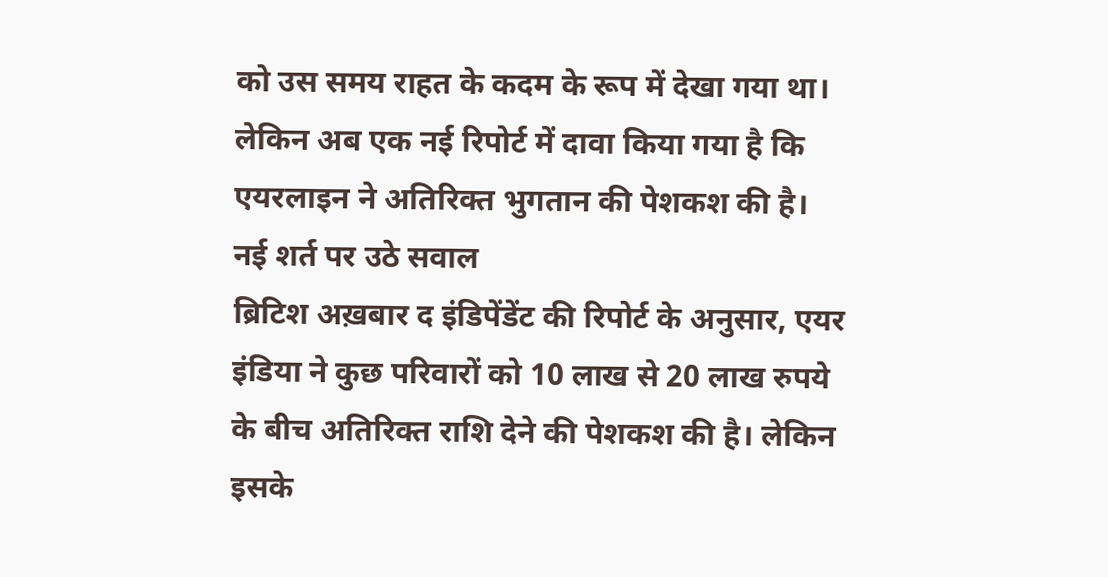को उस समय राहत के कदम के रूप में देखा गया था। लेकिन अब एक नई रिपोर्ट में दावा किया गया है कि एयरलाइन ने अतिरिक्त भुगतान की पेशकश की है।
नई शर्त पर उठे सवाल
ब्रिटिश अख़बार द इंडिपेंडेंट की रिपोर्ट के अनुसार, एयर इंडिया ने कुछ परिवारों को 10 लाख से 20 लाख रुपये के बीच अतिरिक्त राशि देने की पेशकश की है। लेकिन इसके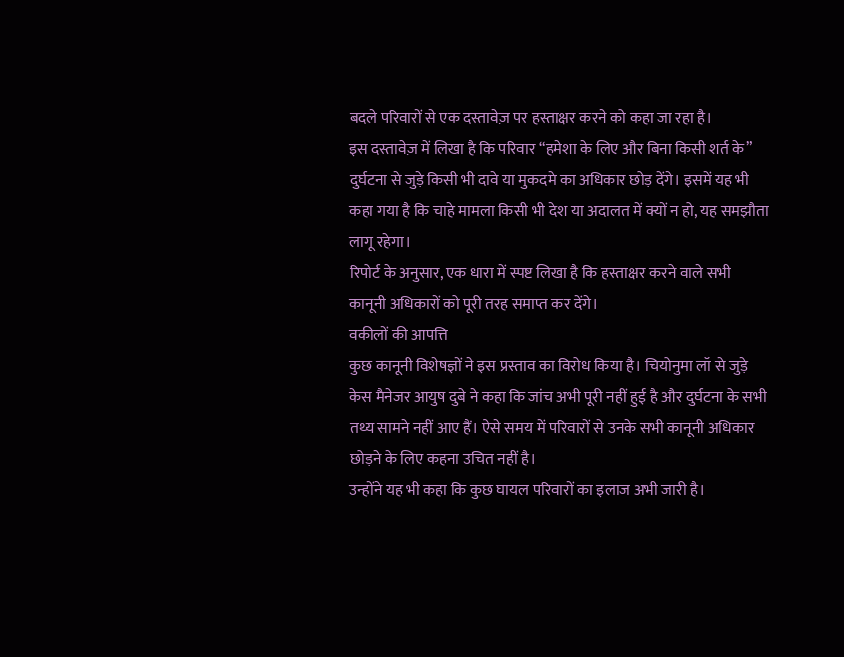बदले परिवारों से एक दस्तावेज़ पर हस्ताक्षर करने को कहा जा रहा है।
इस दस्तावेज़ में लिखा है कि परिवार “हमेशा के लिए और बिना किसी शर्त के” दुर्घटना से जुड़े किसी भी दावे या मुकदमे का अधिकार छोड़ देंगे। इसमें यह भी कहा गया है कि चाहे मामला किसी भी देश या अदालत में क्यों न हो, यह समझौता लागू रहेगा।
रिपोर्ट के अनुसार, एक धारा में स्पष्ट लिखा है कि हस्ताक्षर करने वाले सभी कानूनी अधिकारों को पूरी तरह समाप्त कर देंगे।
वकीलों की आपत्ति
कुछ कानूनी विशेषज्ञों ने इस प्रस्ताव का विरोध किया है। चियोनुमा लॉ से जुड़े केस मैनेजर आयुष दुबे ने कहा कि जांच अभी पूरी नहीं हुई है और दुर्घटना के सभी तथ्य सामने नहीं आए हैं। ऐसे समय में परिवारों से उनके सभी कानूनी अधिकार छोड़ने के लिए कहना उचित नहीं है।
उन्होंने यह भी कहा कि कुछ घायल परिवारों का इलाज अभी जारी है।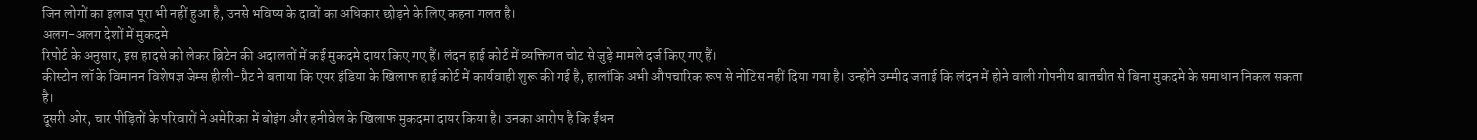जिन लोगों का इलाज पूरा भी नहीं हुआ है, उनसे भविष्य के दावों का अधिकार छोड़ने के लिए कहना गलत है।
अलग-अलग देशों में मुकदमे
रिपोर्ट के अनुसार, इस हादसे को लेकर ब्रिटेन की अदालतों में कई मुकदमे दायर किए गए हैं। लंदन हाई कोर्ट में व्यक्तिगत चोट से जुड़े मामले दर्ज किए गए हैं।
कीस्टोन लॉ के विमानन विशेषज्ञ जेम्स हीली-प्रैट ने बताया कि एयर इंडिया के खिलाफ हाई कोर्ट में कार्यवाही शुरू की गई है, हालांकि अभी औपचारिक रूप से नोटिस नहीं दिया गया है। उन्होंने उम्मीद जताई कि लंदन में होने वाली गोपनीय बातचीत से बिना मुकदमे के समाधान निकल सकता है।
दूसरी ओर, चार पीड़ितों के परिवारों ने अमेरिका में बोइंग और हनीवेल के खिलाफ मुकदमा दायर किया है। उनका आरोप है कि ईंधन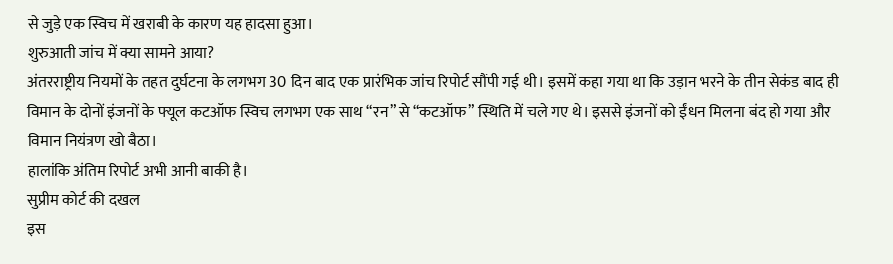से जुड़े एक स्विच में खराबी के कारण यह हादसा हुआ।
शुरुआती जांच में क्या सामने आया?
अंतरराष्ट्रीय नियमों के तहत दुर्घटना के लगभग 30 दिन बाद एक प्रारंभिक जांच रिपोर्ट सौंपी गई थी। इसमें कहा गया था कि उड़ान भरने के तीन सेकंड बाद ही विमान के दोनों इंजनों के फ्यूल कटऑफ स्विच लगभग एक साथ “रन” से “कटऑफ” स्थिति में चले गए थे। इससे इंजनों को ईंधन मिलना बंद हो गया और विमान नियंत्रण खो बैठा।
हालांकि अंतिम रिपोर्ट अभी आनी बाकी है।
सुप्रीम कोर्ट की दखल
इस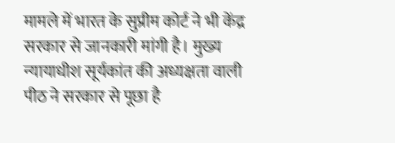मामले में भारत के सुप्रीम कोर्ट ने भी केंद्र सरकार से जानकारी मांगी है। मुख्य न्यायाधीश सूर्यकांत की अध्यक्षता वाली पीठ ने सरकार से पूछा है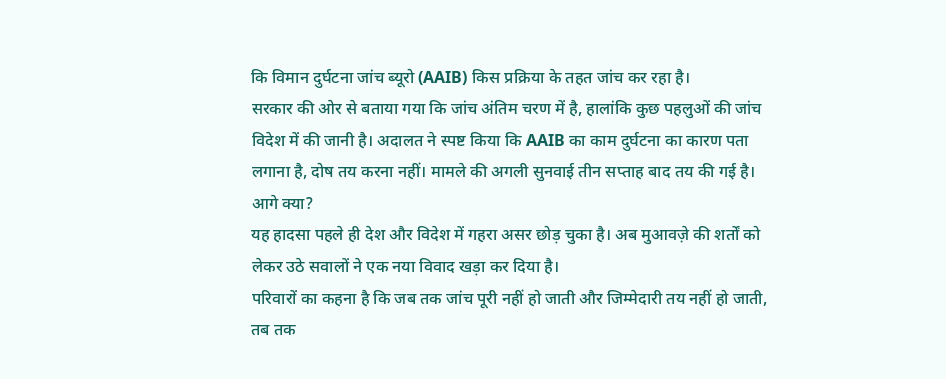कि विमान दुर्घटना जांच ब्यूरो (AAIB) किस प्रक्रिया के तहत जांच कर रहा है।
सरकार की ओर से बताया गया कि जांच अंतिम चरण में है, हालांकि कुछ पहलुओं की जांच विदेश में की जानी है। अदालत ने स्पष्ट किया कि AAIB का काम दुर्घटना का कारण पता लगाना है, दोष तय करना नहीं। मामले की अगली सुनवाई तीन सप्ताह बाद तय की गई है।
आगे क्या?
यह हादसा पहले ही देश और विदेश में गहरा असर छोड़ चुका है। अब मुआवज़े की शर्तों को लेकर उठे सवालों ने एक नया विवाद खड़ा कर दिया है।
परिवारों का कहना है कि जब तक जांच पूरी नहीं हो जाती और जिम्मेदारी तय नहीं हो जाती, तब तक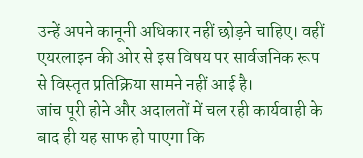उन्हें अपने कानूनी अधिकार नहीं छोड़ने चाहिए। वहीं एयरलाइन की ओर से इस विषय पर सार्वजनिक रूप से विस्तृत प्रतिक्रिया सामने नहीं आई है।
जांच पूरी होने और अदालतों में चल रही कार्यवाही के बाद ही यह साफ हो पाएगा कि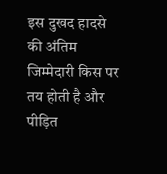इस दुखद हादसे की अंतिम जिम्मेदारी किस पर तय होती है और पीड़ित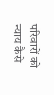परिवारों को न्याय कैसे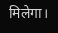मिलेगा।